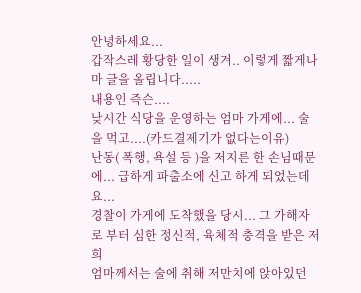안녕하세요...
갑작스레 황당한 일이 생겨.. 이렇게 짧게나마 글을 올립니다.....
내용인 즉슨....
낮시간 식당을 운영하는 엄마 가게에... 술을 먹고....(카드결제기가 없다는이유)
난동( 폭행, 욕설 등 )을 저지른 한 손님때문에... 급하게 파출소에 신고 하게 되었는데요...
경찰이 가게에 도착했을 당시... 그 가해자로 부터 심한 정신적, 육체적 충격을 받은 저희
엄마께서는 술에 취해 저만치에 앉아있던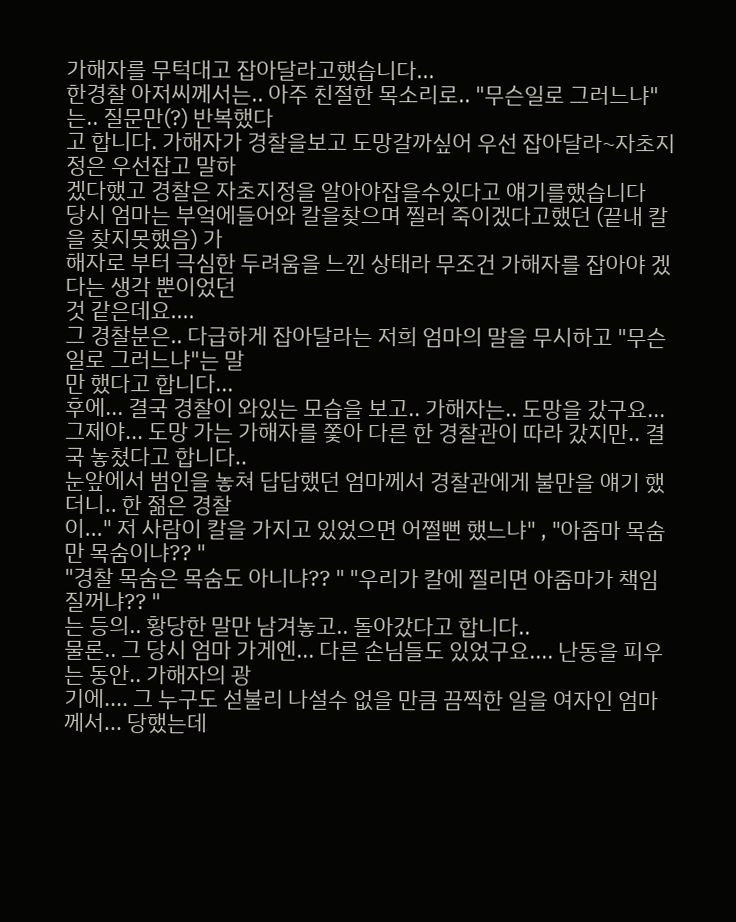가해자를 무턱대고 잡아달라고했습니다...
한경찰 아저씨께서는.. 아주 친절한 목소리로.. "무슨일로 그러느냐"는.. 질문만(?) 반복했다
고 합니다. 가해자가 경찰을보고 도망갈까싶어 우선 잡아달라~자초지정은 우선잡고 말하
겠다했고 경찰은 자초지정을 알아야잡을수있다고 얘기를했습니다
당시 엄마는 부엌에들어와 칼을찾으며 찔러 죽이겠다고했던 (끝내 칼을 찾지못했음) 가
해자로 부터 극심한 두려움을 느낀 상태라 무조건 가해자를 잡아야 겠다는 생각 뿐이었던
것 같은데요....
그 경찰분은.. 다급하게 잡아달라는 저희 엄마의 말을 무시하고 "무슨일로 그러느냐"는 말
만 했다고 합니다...
후에... 결국 경찰이 와있는 모습을 보고.. 가해자는.. 도망을 갔구요...
그제야... 도망 가는 가해자를 쫓아 다른 한 경찰관이 따라 갔지만.. 결국 놓쳤다고 합니다..
눈앞에서 범인을 놓쳐 답답했던 엄마께서 경찰관에게 불만을 얘기 했더니.. 한 젊은 경찰
이..." 저 사람이 칼을 가지고 있었으면 어쩔뻔 했느냐" , "아줌마 목숨만 목숨이냐?? "
"경찰 목숨은 목숨도 아니냐?? " "우리가 칼에 찔리면 아줌마가 책임질꺼냐?? "
는 등의.. 황당한 말만 남겨놓고.. 돌아갔다고 합니다..
물론.. 그 당시 엄마 가게엔... 다른 손님들도 있었구요.... 난동을 피우는 동안.. 가해자의 광
기에.... 그 누구도 섣불리 나설수 없을 만큼 끔찍한 일을 여자인 엄마께서... 당했는데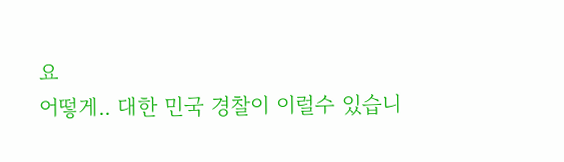요
어떻게.. 대한 민국 경찰이 이럴수 있습니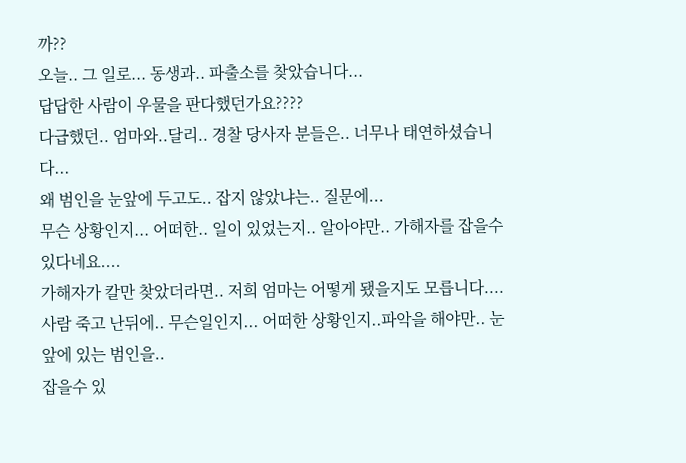까??
오늘.. 그 일로... 동생과.. 파출소를 찾았습니다...
답답한 사람이 우물을 판다했던가요????
다급했던.. 엄마와..달리.. 경찰 당사자 분들은.. 너무나 태연하셨습니다...
왜 범인을 눈앞에 두고도.. 잡지 않았냐는.. 질문에...
무슨 상황인지... 어떠한.. 일이 있었는지.. 알아야만.. 가해자를 잡을수 있다네요....
가해자가 칼만 찾았더라면.. 저희 엄마는 어떻게 됐을지도 모릅니다....
사람 죽고 난뒤에.. 무슨일인지... 어떠한 상황인지..파악을 해야만.. 눈앞에 있는 범인을..
잡을수 있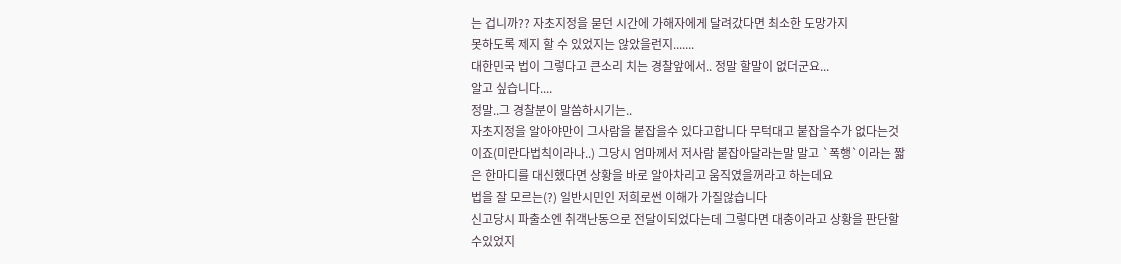는 겁니까?? 자초지정을 묻던 시간에 가해자에게 달려갔다면 최소한 도망가지
못하도록 제지 할 수 있었지는 않았을런지.......
대한민국 법이 그렇다고 큰소리 치는 경찰앞에서.. 정말 할말이 없더군요...
알고 싶습니다....
정말..그 경찰분이 말씀하시기는..
자초지정을 알아야만이 그사람을 붙잡을수 있다고합니다 무턱대고 붙잡을수가 없다는것
이죠(미란다법칙이라나..) 그당시 엄마께서 저사람 붙잡아달라는말 말고 `폭행`이라는 짧
은 한마디를 대신했다면 상황을 바로 알아차리고 움직였을꺼라고 하는데요
법을 잘 모르는(?) 일반시민인 저희로썬 이해가 가질않습니다
신고당시 파출소엔 취객난동으로 전달이되었다는데 그렇다면 대충이라고 상황을 판단할
수있었지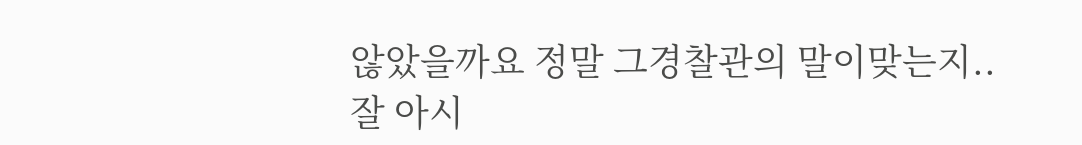않았을까요 정말 그경찰관의 말이맞는지..
잘 아시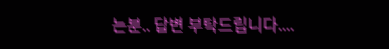는분.. 답변 부탁드립니다....